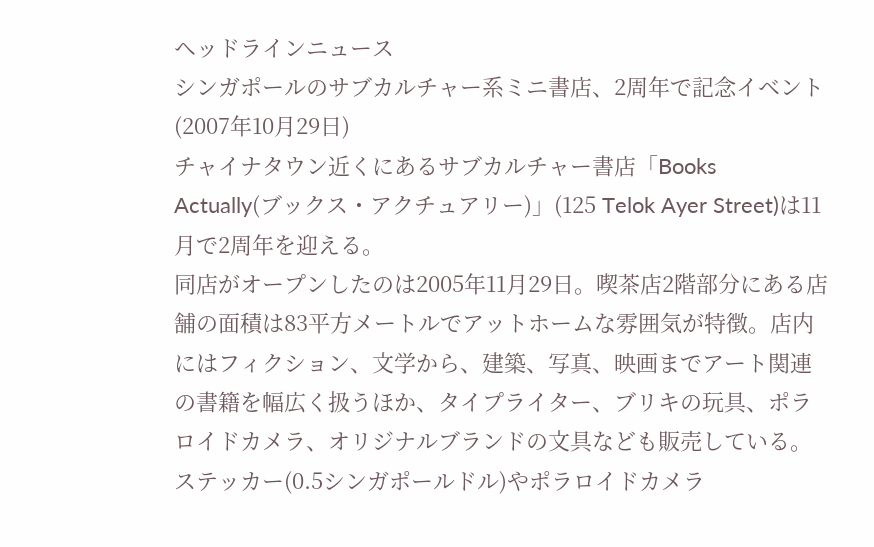ヘッドラインニュース
シンガポールのサブカルチャー系ミニ書店、2周年で記念イベント
(2007年10月29日)
チャイナタウン近くにあるサブカルチャー書店「Books Actually(ブックス・アクチュアリー)」(125 Telok Ayer Street)は11月で2周年を迎える。
同店がオープンしたのは2005年11月29日。喫茶店2階部分にある店舗の面積は83平方メートルでアットホームな雰囲気が特徴。店内にはフィクション、文学から、建築、写真、映画までアート関連の書籍を幅広く扱うほか、タイプライター、ブリキの玩具、ポラロイドカメラ、オリジナルブランドの文具なども販売している。ステッカー(0.5シンガポールドル)やポラロイドカメラ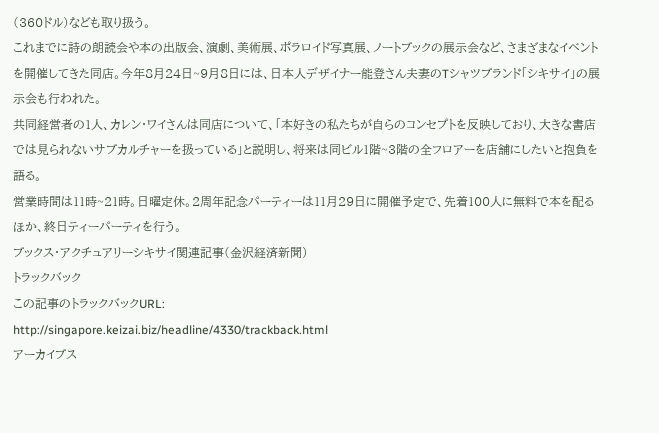(360ドル)なども取り扱う。
これまでに詩の朗読会や本の出版会、演劇、美術展、ポラロイド写真展、ノートブックの展示会など、さまざまなイベントを開催してきた同店。今年8月24日~9月8日には、日本人デザイナー能登さん夫妻のTシャツブランド「シキサイ」の展示会も行われた。
共同経営者の1人、カレン・ワイさんは同店について、「本好きの私たちが自らのコンセプトを反映しており、大きな書店では見られないサブカルチャーを扱っている」と説明し、将来は同ビル1階~3階の全フロアーを店舗にしたいと抱負を語る。
営業時間は11時~21時。日曜定休。2周年記念パーティーは11月29日に開催予定で、先着100人に無料で本を配るほか、終日ティーパーティを行う。
ブックス・アクチュアリーシキサイ関連記事(金沢経済新聞)
トラックバック
この記事のトラックバックURL:
http://singapore.keizai.biz/headline/4330/trackback.html
アーカイブス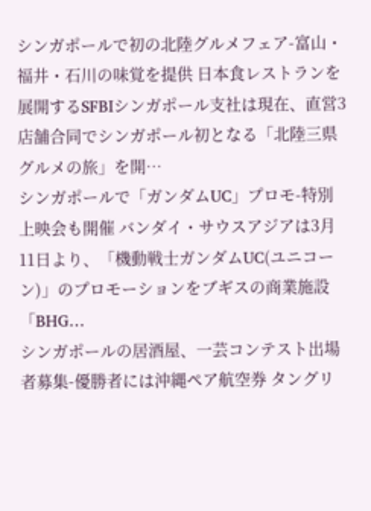シンガポールで初の北陸グルメフェア-富山・福井・石川の味覚を提供 日本食レストランを展開するSFBIシンガポール支社は現在、直営3店舗合同でシンガポール初となる「北陸三県グルメの旅」を開…
シンガポールで「ガンダムUC」プロモ-特別上映会も開催 バンダイ・サウスアジアは3月11日より、「機動戦士ガンダムUC(ユニコーン)」のプロモーションをブギスの商業施設「BHG…
シンガポールの居酒屋、一芸コンテスト出場者募集-優勝者には沖縄ペア航空券 タングリ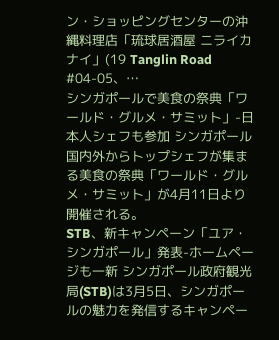ン・ショッピングセンターの沖縄料理店「琉球居酒屋 ニライカナイ」(19 Tanglin Road #04-05、…
シンガポールで美食の祭典「ワールド・グルメ・サミット」-日本人シェフも参加 シンガポール国内外からトップシェフが集まる美食の祭典「ワールド・グルメ・サミット」が4月11日より開催される。
STB、新キャンペーン「ユア・シンガポール」発表-ホームページも一新 シンガポール政府観光局(STB)は3月5日、シンガポールの魅力を発信するキャンペー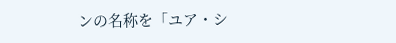ンの名称を「ユア・シ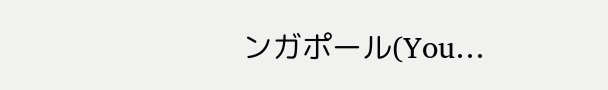ンガポール(You…